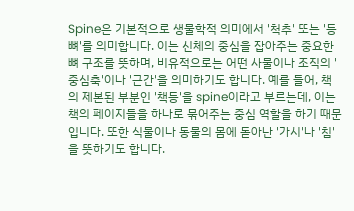Spine은 기본적으로 생물학적 의미에서 '척추' 또는 '등뼈'를 의미합니다. 이는 신체의 중심을 잡아주는 중요한 뼈 구조를 뜻하며, 비유적으로는 어떤 사물이나 조직의 '중심축'이나 '근간'을 의미하기도 합니다. 예를 들어, 책의 제본된 부분인 '책등'을 spine이라고 부르는데, 이는 책의 페이지들을 하나로 묶어주는 중심 역할을 하기 때문입니다. 또한 식물이나 동물의 몸에 돋아난 '가시'나 '침'을 뜻하기도 합니다.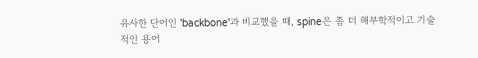유사한 단어인 'backbone'과 비교했을 때, spine은 좀 더 해부학적이고 기술적인 용어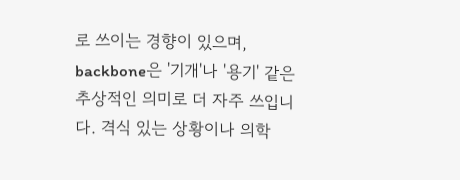로 쓰이는 경향이 있으며, backbone은 '기개'나 '용기' 같은 추상적인 의미로 더 자주 쓰입니다. 격식 있는 상황이나 의학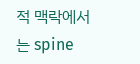적 맥락에서는 spine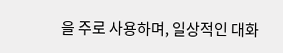을 주로 사용하며, 일상적인 대화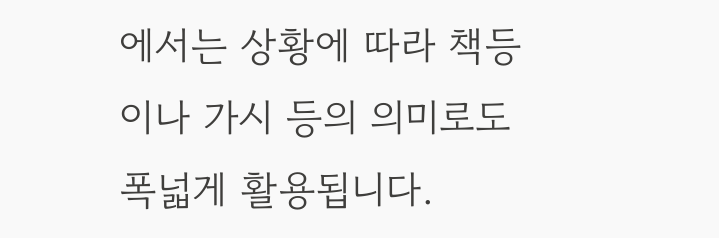에서는 상황에 따라 책등이나 가시 등의 의미로도 폭넓게 활용됩니다.